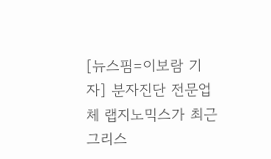[뉴스핌=이보람 기자] 분자진단 전문업체 랩지노믹스가 최근 그리스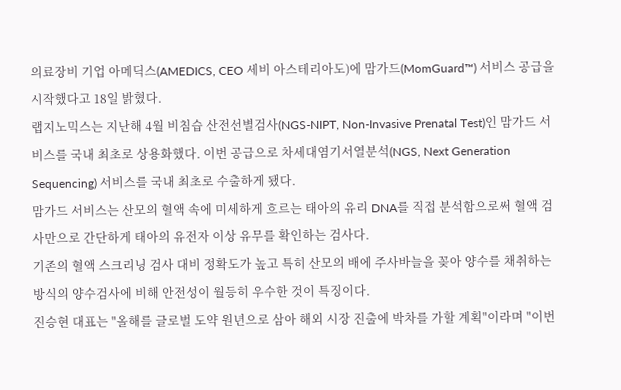의료장비 기업 아메딕스(AMEDICS, CEO 세비 아스테리아도)에 맘가드(MomGuard™) 서비스 공급을 시작했다고 18일 밝혔다.
랩지노믹스는 지난해 4월 비침습 산전선별검사(NGS-NIPT, Non-Invasive Prenatal Test)인 맘가드 서비스를 국내 최초로 상용화했다. 이번 공급으로 차세대염기서열분석(NGS, Next Generation Sequencing) 서비스를 국내 최초로 수출하게 됐다.
맘가드 서비스는 산모의 혈액 속에 미세하게 흐르는 태아의 유리 DNA를 직접 분석함으로써 혈액 검사만으로 간단하게 태아의 유전자 이상 유무를 확인하는 검사다.
기존의 혈액 스크리닝 검사 대비 정확도가 높고 특히 산모의 배에 주사바늘을 꽂아 양수를 채취하는 방식의 양수검사에 비해 안전성이 월등히 우수한 것이 특징이다.
진승현 대표는 "올해를 글로벌 도약 원년으로 삼아 해외 시장 진출에 박차를 가할 계획"이라며 "이번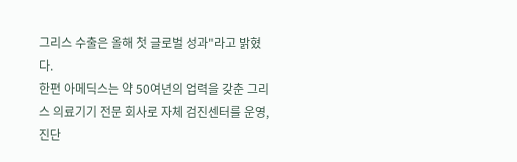그리스 수출은 올해 첫 글로벌 성과"라고 밝혔다.
한편 아메딕스는 약 50여년의 업력을 갖춘 그리스 의료기기 전문 회사로 자체 검진센터를 운영, 진단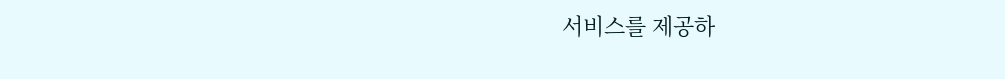서비스를 제공하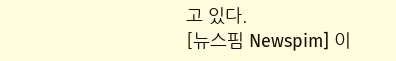고 있다.
[뉴스핌 Newspim] 이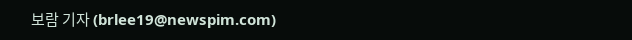보람 기자 (brlee19@newspim.com)